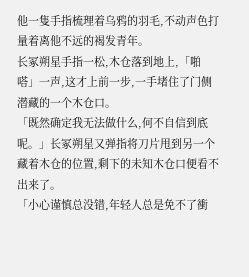他一隻手指梳理着乌鸦的羽毛,不动声色打量着离他不远的褐发青年。
长冢朔星手指一松,木仓落到地上,「啪嗒」一声,这才上前一步,一手堵住了门侧潜藏的一个木仓口。
「既然确定我无法做什么,何不自信到底呢。」长冢朔星又弹指将刀片甩到另一个藏着木仓的位置,剩下的未知木仓口便看不出来了。
「小心谨慎总没错,年轻人总是免不了衝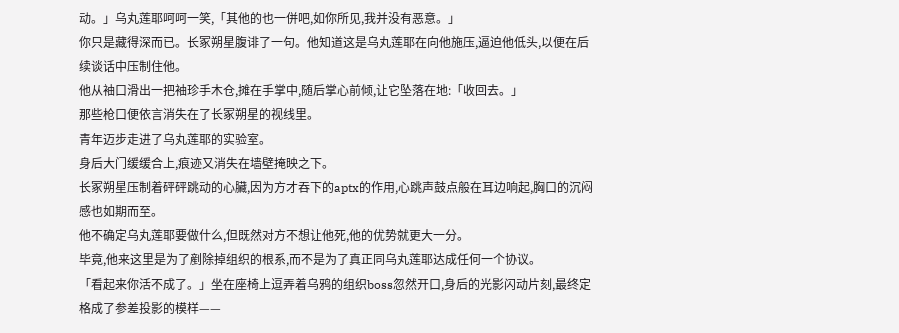动。」乌丸莲耶呵呵一笑,「其他的也一併吧,如你所见,我并没有恶意。」
你只是藏得深而已。长冢朔星腹诽了一句。他知道这是乌丸莲耶在向他施压,逼迫他低头,以便在后续谈话中压制住他。
他从袖口滑出一把袖珍手木仓,摊在手掌中,随后掌心前倾,让它坠落在地:「收回去。」
那些枪口便依言消失在了长冢朔星的视线里。
青年迈步走进了乌丸莲耶的实验室。
身后大门缓缓合上,痕迹又消失在墙壁掩映之下。
长冢朔星压制着砰砰跳动的心臟,因为方才吞下的aptx的作用,心跳声鼓点般在耳边响起,胸口的沉闷感也如期而至。
他不确定乌丸莲耶要做什么,但既然对方不想让他死,他的优势就更大一分。
毕竟,他来这里是为了剷除掉组织的根系,而不是为了真正同乌丸莲耶达成任何一个协议。
「看起来你活不成了。」坐在座椅上逗弄着乌鸦的组织boss忽然开口,身后的光影闪动片刻,最终定格成了参差投影的模样——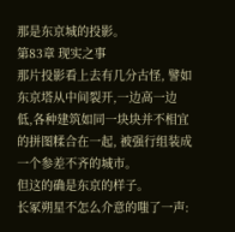那是东京城的投影。
第83章 现实之事
那片投影看上去有几分古怪, 譬如东京塔从中间裂开,一边高一边低,各种建筑如同一块块并不相宜的拼图糅合在一起, 被强行组装成一个参差不齐的城市。
但这的确是东京的样子。
长冢朔星不怎么介意的嗤了一声: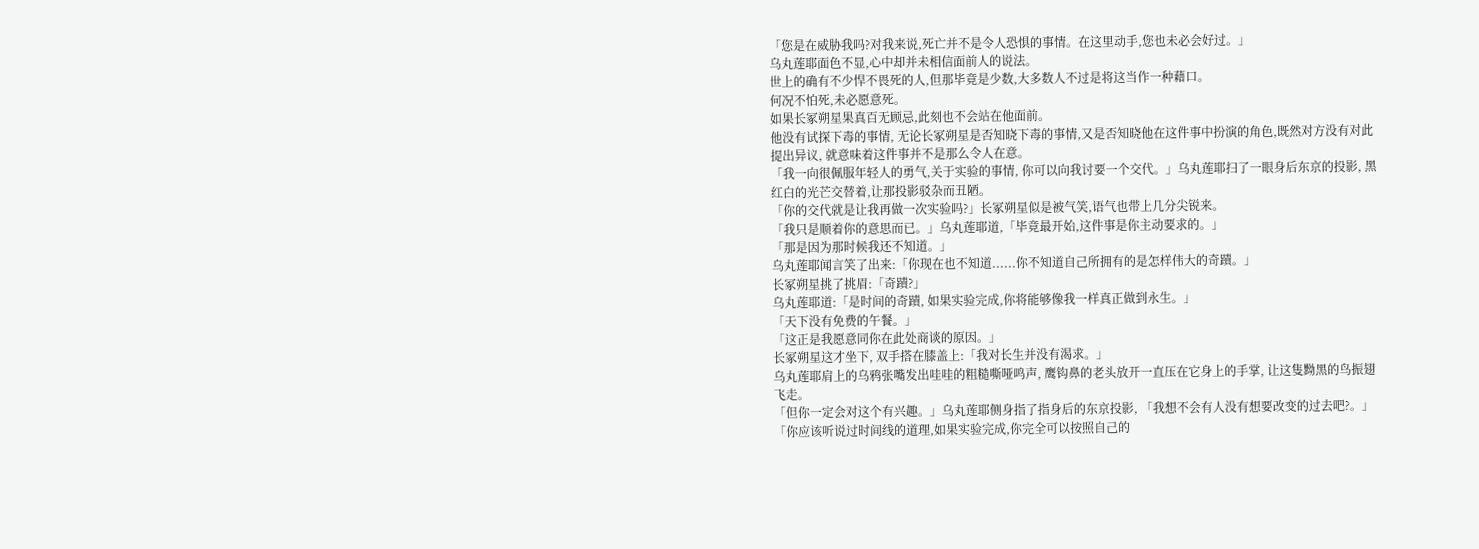「您是在威胁我吗?对我来说,死亡并不是令人恐惧的事情。在这里动手,您也未必会好过。」
乌丸莲耶面色不显,心中却并未相信面前人的说法。
世上的确有不少悍不畏死的人,但那毕竟是少数,大多数人不过是将这当作一种藉口。
何况不怕死,未必愿意死。
如果长冢朔星果真百无顾忌,此刻也不会站在他面前。
他没有试探下毒的事情, 无论长冢朔星是否知晓下毒的事情,又是否知晓他在这件事中扮演的角色,既然对方没有对此提出异议, 就意味着这件事并不是那么令人在意。
「我一向很佩服年轻人的勇气,关于实验的事情, 你可以向我讨要一个交代。」乌丸莲耶扫了一眼身后东京的投影, 黑红白的光芒交替着,让那投影驳杂而丑陋。
「你的交代就是让我再做一次实验吗?」长冢朔星似是被气笑,语气也带上几分尖锐来。
「我只是顺着你的意思而已。」乌丸莲耶道,「毕竟最开始,这件事是你主动要求的。」
「那是因为那时候我还不知道。」
乌丸莲耶闻言笑了出来:「你现在也不知道......你不知道自己所拥有的是怎样伟大的奇蹟。」
长冢朔星挑了挑眉:「奇蹟?」
乌丸莲耶道:「是时间的奇蹟, 如果实验完成,你将能够像我一样真正做到永生。」
「天下没有免费的午餐。」
「这正是我愿意同你在此处商谈的原因。」
长冢朔星这才坐下, 双手搭在膝盖上:「我对长生并没有渴求。」
乌丸莲耶肩上的乌鸦张嘴发出哇哇的粗糙嘶哑鸣声, 鹰钩鼻的老头放开一直压在它身上的手掌, 让这隻黝黑的鸟振翅飞走。
「但你一定会对这个有兴趣。」乌丸莲耶侧身指了指身后的东京投影, 「我想不会有人没有想要改变的过去吧?。」
「你应该听说过时间线的道理,如果实验完成,你完全可以按照自己的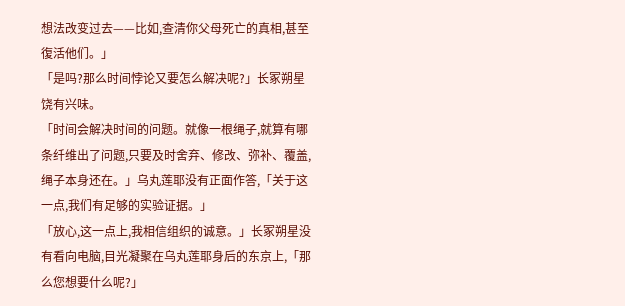想法改变过去——比如,查清你父母死亡的真相,甚至復活他们。」
「是吗?那么时间悖论又要怎么解决呢?」长冢朔星饶有兴味。
「时间会解决时间的问题。就像一根绳子,就算有哪条纤维出了问题,只要及时舍弃、修改、弥补、覆盖,绳子本身还在。」乌丸莲耶没有正面作答,「关于这一点,我们有足够的实验证据。」
「放心,这一点上,我相信组织的诚意。」长冢朔星没有看向电脑,目光凝聚在乌丸莲耶身后的东京上,「那么您想要什么呢?」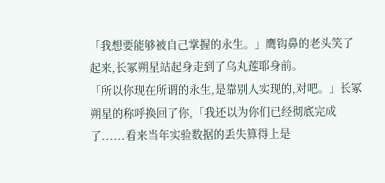「我想要能够被自己掌握的永生。」鹰钩鼻的老头笑了起来,长冢朔星站起身走到了乌丸莲耶身前。
「所以你现在所谓的永生,是靠别人实现的,对吧。」长冢朔星的称呼换回了你,「我还以为你们已经彻底完成了......看来当年实验数据的丢失算得上是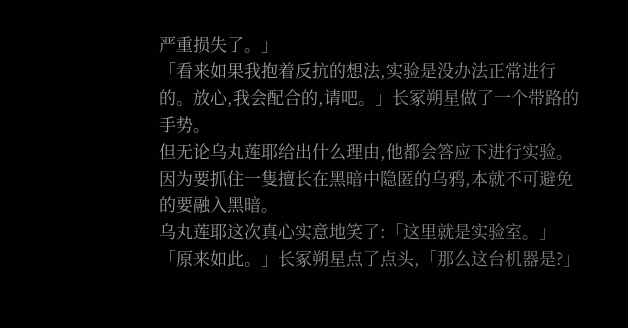严重损失了。」
「看来如果我抱着反抗的想法,实验是没办法正常进行的。放心,我会配合的,请吧。」长冢朔星做了一个带路的手势。
但无论乌丸莲耶给出什么理由,他都会答应下进行实验。
因为要抓住一隻擅长在黑暗中隐匿的乌鸦,本就不可避免的要融入黑暗。
乌丸莲耶这次真心实意地笑了:「这里就是实验室。」
「原来如此。」长冢朔星点了点头,「那么这台机器是?」